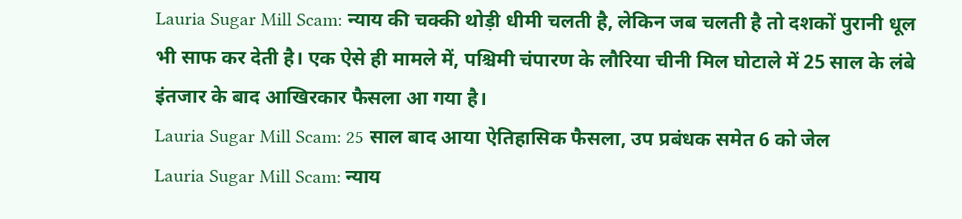Lauria Sugar Mill Scam: न्याय की चक्की थोड़ी धीमी चलती है, लेकिन जब चलती है तो दशकों पुरानी धूल भी साफ कर देती है। एक ऐसे ही मामले में, पश्चिमी चंपारण के लौरिया चीनी मिल घोटाले में 25 साल के लंबे इंतजार के बाद आखिरकार फैसला आ गया है।
Lauria Sugar Mill Scam: 25 साल बाद आया ऐतिहासिक फैसला, उप प्रबंधक समेत 6 को जेल
Lauria Sugar Mill Scam: न्याय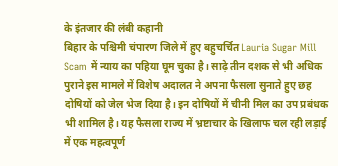के इंतजार की लंबी कहानी
बिहार के पश्चिमी चंपारण जिले में हुए बहुचर्चित Lauria Sugar Mill Scam में न्याय का पहिया घूम चुका है। साढ़े तीन दशक से भी अधिक पुराने इस मामले में विशेष अदालत ने अपना फैसला सुनाते हुए छह दोषियों को जेल भेज दिया है। इन दोषियों में चीनी मिल का उप प्रबंधक भी शामिल है। यह फैसला राज्य में भ्रष्टाचार के खिलाफ चल रही लड़ाई में एक महत्वपूर्ण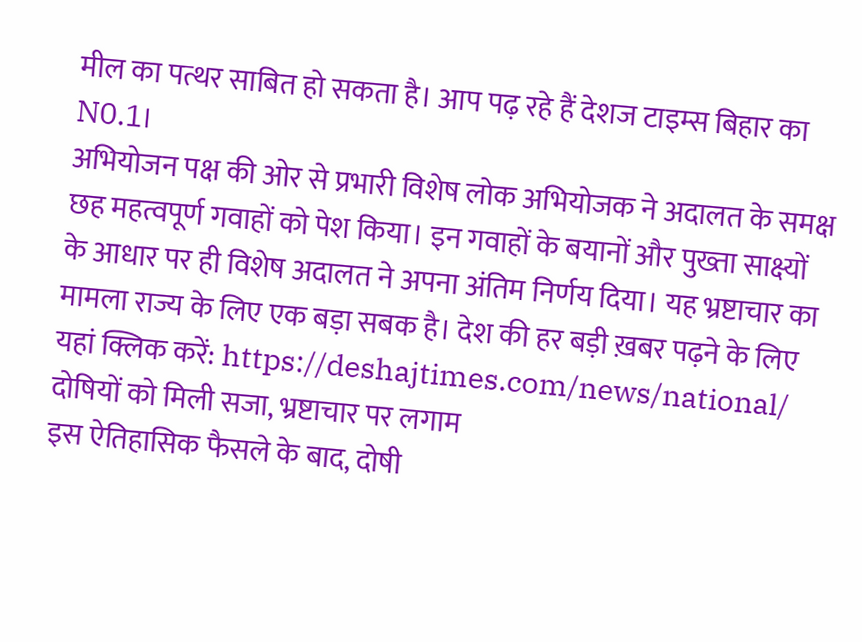मील का पत्थर साबित हो सकता है। आप पढ़ रहे हैं देशज टाइम्स बिहार का N0.1।
अभियोजन पक्ष की ओर से प्रभारी विशेष लोक अभियोजक ने अदालत के समक्ष छह महत्वपूर्ण गवाहों को पेश किया। इन गवाहों के बयानों और पुख्ता साक्ष्यों के आधार पर ही विशेष अदालत ने अपना अंतिम निर्णय दिया। यह भ्रष्टाचार का मामला राज्य के लिए एक बड़ा सबक है। देश की हर बड़ी ख़बर पढ़ने के लिए यहां क्लिक करें: https://deshajtimes.com/news/national/
दोषियों को मिली सजा, भ्रष्टाचार पर लगाम
इस ऐतिहासिक फैसले के बाद, दोषी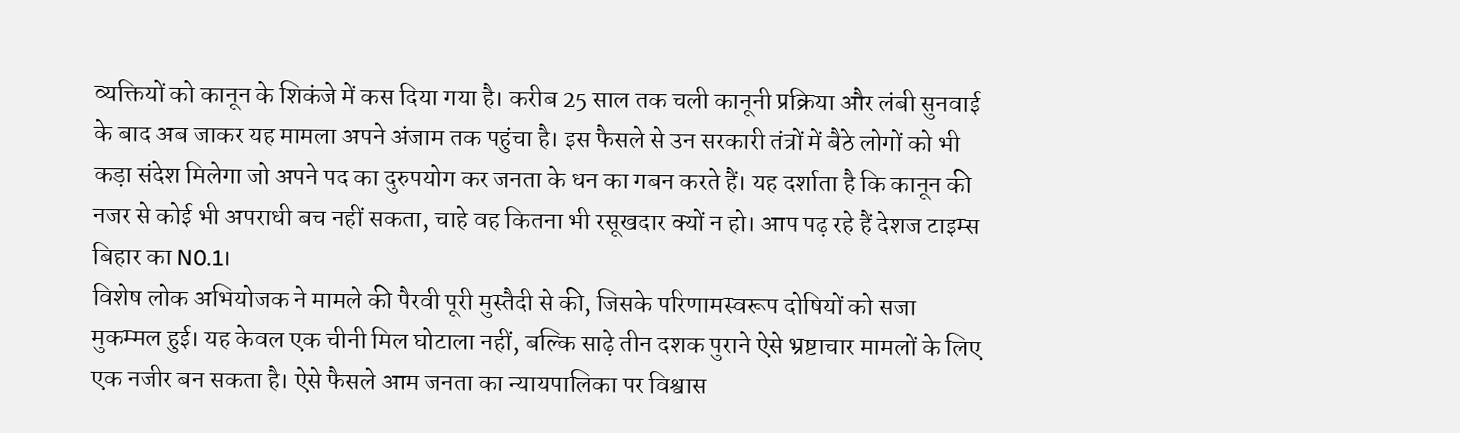व्यक्तियों को कानून के शिकंजे में कस दिया गया है। करीब 25 साल तक चली कानूनी प्रक्रिया और लंबी सुनवाई के बाद अब जाकर यह मामला अपने अंजाम तक पहुंचा है। इस फैसले से उन सरकारी तंत्रों में बैठे लोगों को भी कड़ा संदेश मिलेगा जो अपने पद का दुरुपयोग कर जनता के धन का गबन करते हैं। यह दर्शाता है कि कानून की नजर से कोई भी अपराधी बच नहीं सकता, चाहे वह कितना भी रसूखदार क्यों न हो। आप पढ़ रहे हैं देशज टाइम्स बिहार का N0.1।
विशेष लोक अभियोजक ने मामले की पैरवी पूरी मुस्तैदी से की, जिसके परिणामस्वरूप दोषियों को सजा मुकम्मल हुई। यह केवल एक चीनी मिल घोटाला नहीं, बल्कि साढ़े तीन दशक पुराने ऐसे भ्रष्टाचार मामलों के लिए एक नजीर बन सकता है। ऐसे फैसले आम जनता का न्यायपालिका पर विश्वास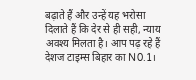बढ़ाते हैं और उन्हें यह भरोसा दिलाते हैं कि देर से ही सही, न्याय अवश्य मिलता है। आप पढ़ रहे हैं देशज टाइम्स बिहार का N0.1।